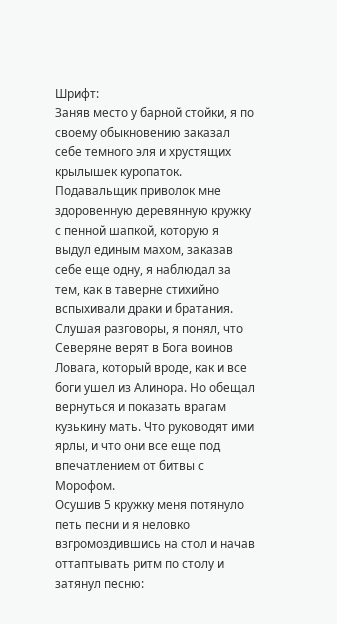Шрифт:
Заняв место у барной стойки, я по своему обыкновению заказал себе темного эля и хрустящих крылышек куропаток. Подавальщик приволок мне здоровенную деревянную кружку с пенной шапкой, которую я выдул единым махом, заказав себе еще одну, я наблюдал за тем, как в таверне стихийно вспыхивали драки и братания.
Слушая разговоры, я понял, что Северяне верят в Бога воинов Ловага, который вроде, как и все боги ушел из Алинора. Но обещал вернуться и показать врагам кузькину мать. Что руководят ими ярлы, и что они все еще под впечатлением от битвы с Морофом.
Осушив 5 кружку меня потянуло петь песни и я неловко взгромоздившись на стол и начав оттаптывать ритм по столу и затянул песню: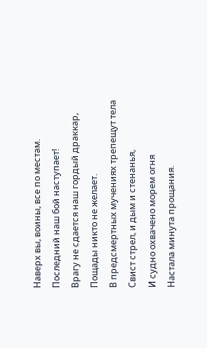Наверх вы, воины, все по местам.
Последний наш бой наступает!
Врагу не сдается наш гордый драккар,
Пощады никто не желает.
В предсмертных мучениях трепещут тела
Свист стрел, и дым и стенанья,
И судно охвачено морем огня
Настала минута прощания.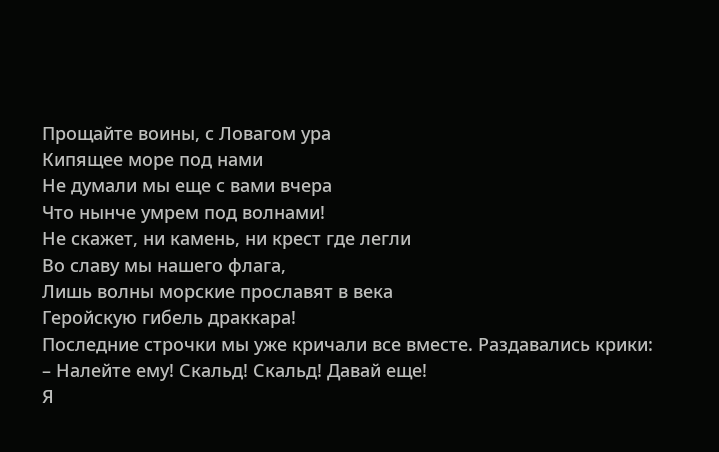Прощайте воины, с Ловагом ура
Кипящее море под нами
Не думали мы еще с вами вчера
Что нынче умрем под волнами!
Не скажет, ни камень, ни крест где легли
Во славу мы нашего флага,
Лишь волны морские прославят в века
Геройскую гибель драккара!
Последние строчки мы уже кричали все вместе. Раздавались крики:
– Налейте ему! Скальд! Скальд! Давай еще!
Я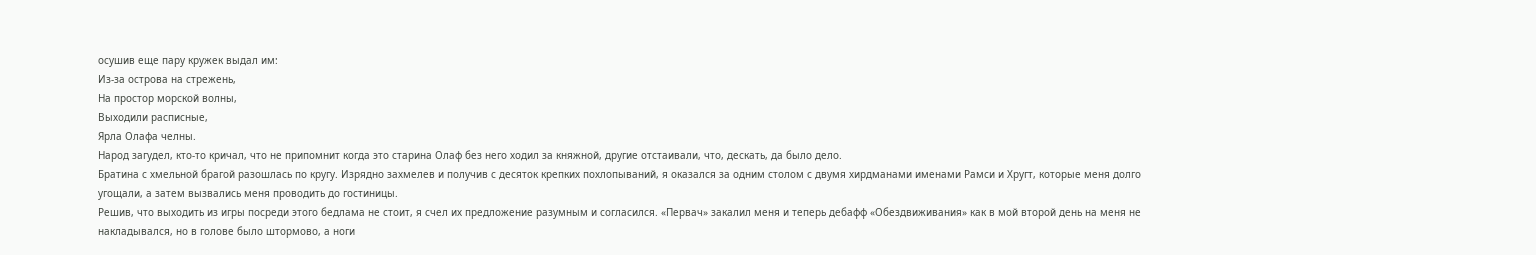осушив еще пару кружек выдал им:
Из-за острова на стрежень,
На простор морской волны,
Выходили расписные,
Ярла Олафа челны.
Народ загудел, кто-то кричал, что не припомнит когда это старина Олаф без него ходил за княжной, другие отстаивали, что, дескать, да было дело.
Братина с хмельной брагой разошлась по кругу. Изрядно захмелев и получив с десяток крепких похлопываний, я оказался за одним столом с двумя хирдманами именами Рамси и Хругт, которые меня долго угощали, а затем вызвались меня проводить до гостиницы.
Решив, что выходить из игры посреди этого бедлама не стоит, я счел их предложение разумным и согласился. «Первач» закалил меня и теперь дебафф «Обездвиживания» как в мой второй день на меня не накладывался, но в голове было штормово, а ноги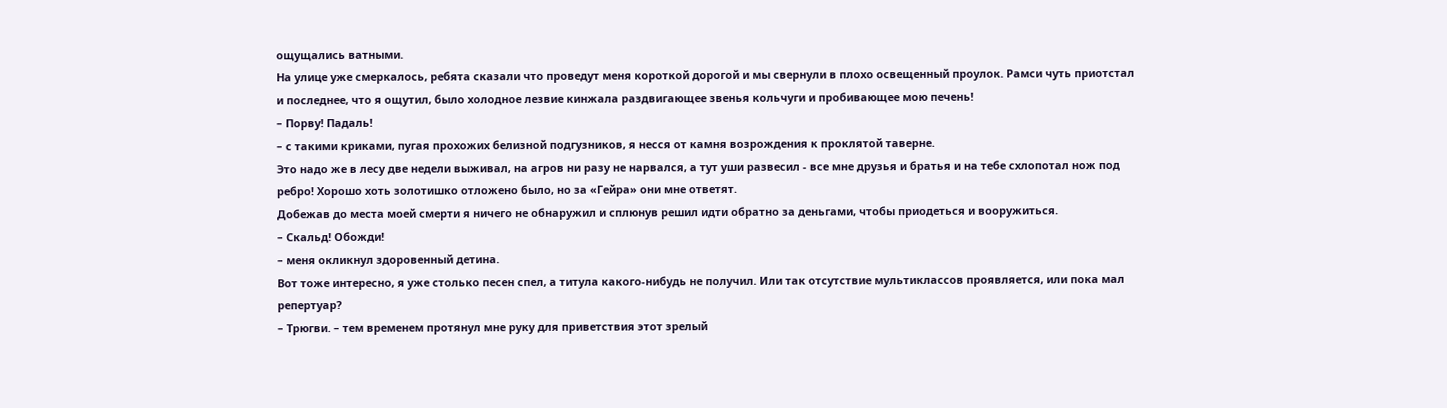ощущались ватными.
На улице уже смеркалось, ребята сказали что проведут меня короткой дорогой и мы свернули в плохо освещенный проулок. Рамси чуть приотстал и последнее, что я ощутил, было холодное лезвие кинжала раздвигающее звенья кольчуги и пробивающее мою печень!
– Порву! Падаль!
– с такими криками, пугая прохожих белизной подгузников, я несся от камня возрождения к проклятой таверне.
Это надо же в лесу две недели выживал, на агров ни разу не нарвался, а тут уши развесил - все мне друзья и братья и на тебе схлопотал нож под ребро! Хорошо хоть золотишко отложено было, но за «Гейра» они мне ответят.
Добежав до места моей смерти я ничего не обнаружил и сплюнув решил идти обратно за деньгами, чтобы приодеться и вооружиться.
– Скальд! Обожди!
– меня окликнул здоровенный детина.
Вот тоже интересно, я уже столько песен спел, а титула какого-нибудь не получил. Или так отсутствие мультиклассов проявляется, или пока мал репертуар?
– Трюгви. – тем временем протянул мне руку для приветствия этот зрелый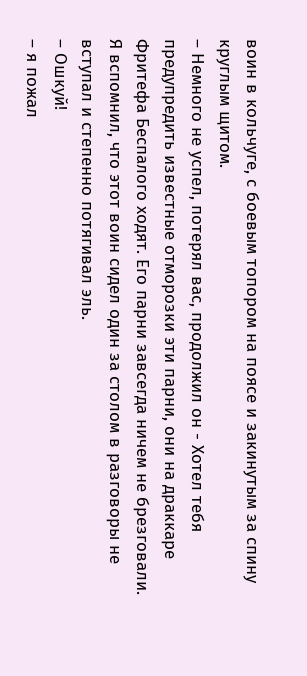воин в кольчуге, с боевым топором на поясе и закинутым за спину круглым щитом.
– Немного не успел, потерял вас, продолжил он - Хотел тебя предупредить известные отморозки эти парни, они на драккаре Фритефа Беспалого ходят. Его парни завсегда ничем не брезговали.
Я вспомнил, что этот воин сидел один за столом в разговоры не вступал и степенно потягивал эль.
– Ошкуй!
– я пожал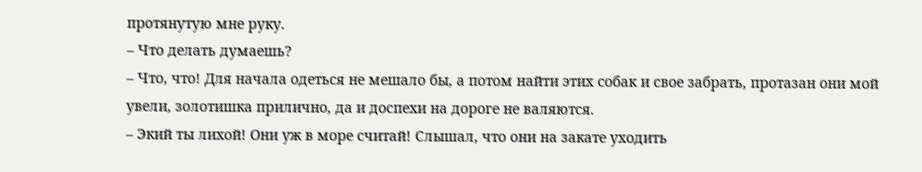протянутую мне руку.
– Что делать думаешь?
– Что, что! Для начала одеться не мешало бы, а потом найти этих собак и свое забрать, протазан они мой увели, золотишка прилично, да и доспехи на дороге не валяются.
– Экий ты лихой! Они уж в море считай! Слышал, что они на закате уходить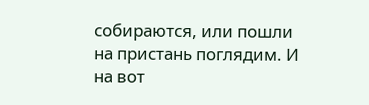собираются, или пошли на пристань поглядим. И на вот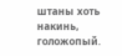штаны хоть накинь, голожопый.